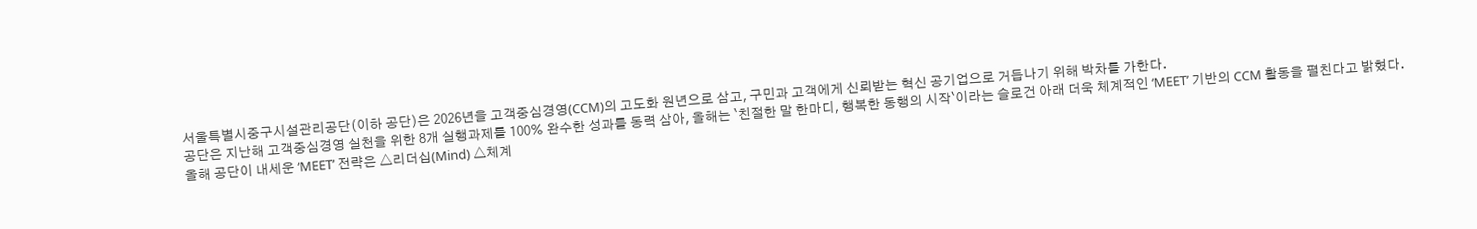서울특별시중구시설관리공단(이하 공단)은 2026년을 고객중심경영(CCM)의 고도화 원년으로 삼고, 구민과 고객에게 신뢰받는 혁신 공기업으로 거듭나기 위해 박차를 가한다.
공단은 지난해 고객중심경영 실천을 위한 8개 실행과제를 100% 완수한 성과를 동력 삼아, 올해는 `친절한 말 한마디, 행복한 동행의 시작`이라는 슬로건 아래 더욱 체계적인 ‘MEET’ 기반의 CCM 활동을 펼친다고 밝혔다.
올해 공단이 내세운 ‘MEET’ 전략은 △리더십(Mind) △체계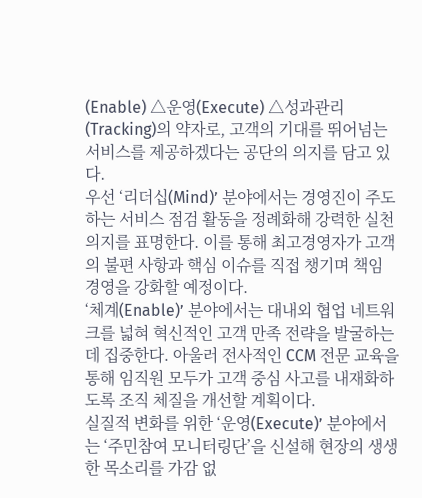(Enable) △운영(Execute) △성과관리(Tracking)의 약자로, 고객의 기대를 뛰어넘는 서비스를 제공하겠다는 공단의 의지를 담고 있다.
우선 ‘리더십(Mind)’ 분야에서는 경영진이 주도하는 서비스 점검 활동을 정례화해 강력한 실천 의지를 표명한다. 이를 통해 최고경영자가 고객의 불편 사항과 핵심 이슈를 직접 챙기며 책임 경영을 강화할 예정이다.
‘체계(Enable)’ 분야에서는 대내외 협업 네트워크를 넓혀 혁신적인 고객 만족 전략을 발굴하는 데 집중한다. 아울러 전사적인 CCM 전문 교육을 통해 임직원 모두가 고객 중심 사고를 내재화하도록 조직 체질을 개선할 계획이다.
실질적 변화를 위한 ‘운영(Execute)’ 분야에서는 ‘주민참여 모니터링단’을 신설해 현장의 생생한 목소리를 가감 없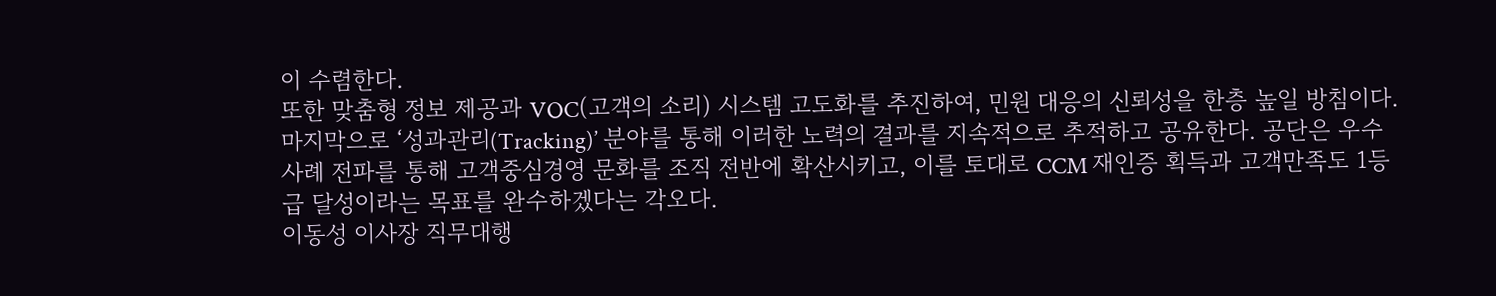이 수렴한다.
또한 맞춤형 정보 제공과 VOC(고객의 소리) 시스템 고도화를 추진하여, 민원 대응의 신뢰성을 한층 높일 방침이다.
마지막으로 ‘성과관리(Tracking)’ 분야를 통해 이러한 노력의 결과를 지속적으로 추적하고 공유한다. 공단은 우수 사례 전파를 통해 고객중심경영 문화를 조직 전반에 확산시키고, 이를 토대로 CCM 재인증 획득과 고객만족도 1등급 달성이라는 목표를 완수하겠다는 각오다.
이동성 이사장 직무대행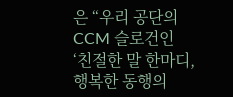은 “우리 공단의 CCM 슬로건인 ‘친절한 말 한마디, 행복한 동행의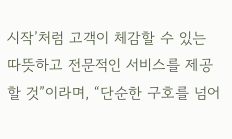시작’처럼 고객이 체감할 수 있는 따뜻하고 전문적인 서비스를 제공할 것”이라며, “단순한 구호를 넘어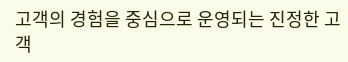고객의 경험을 중심으로 운영되는 진정한 고객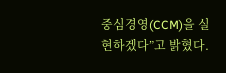중심경영(CCM)을 실현하겠다”고 밝혔다.